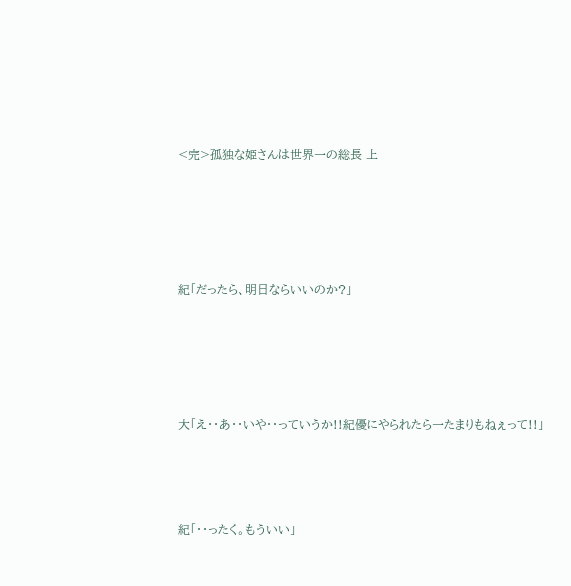<完>孤独な姫さんは世界一の総長 上








紀「だったら、明日ならいいのか?」








大「え・・あ・・いや・・っていうか!!紀優にやられたら一たまりもねぇって!!」






紀「・・ったく。もういい」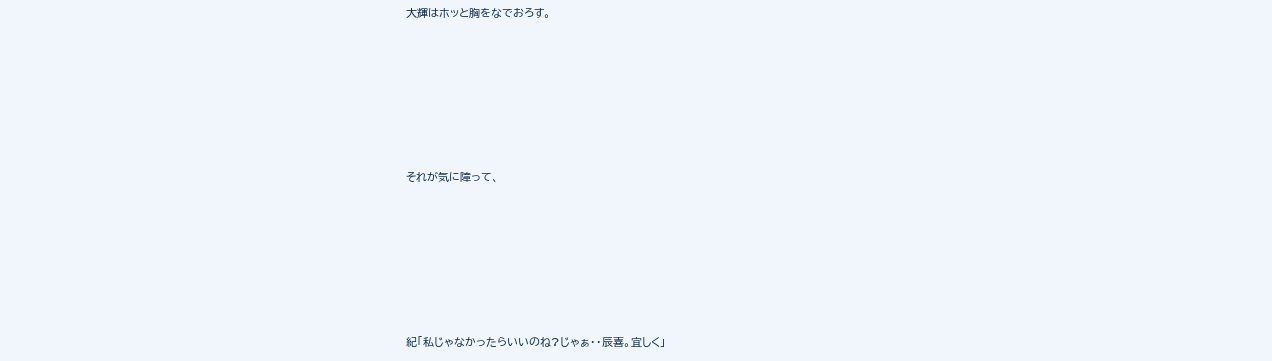大輝はホッと胸をなでおろす。







それが気に障って、







紀「私じゃなかったらいいのね?じゃぁ・・辰喜。宜しく」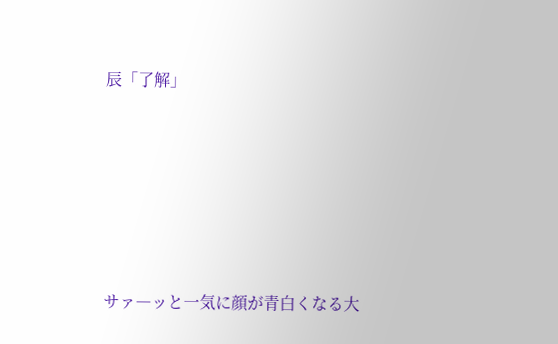辰「了解」






サァ―ッと一気に顔が青白くなる大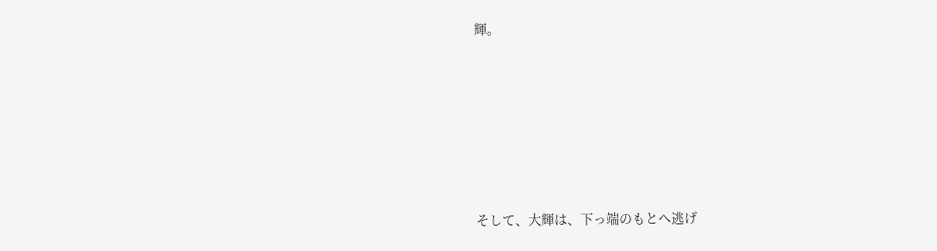輝。






そして、大輝は、下っ端のもとへ逃げ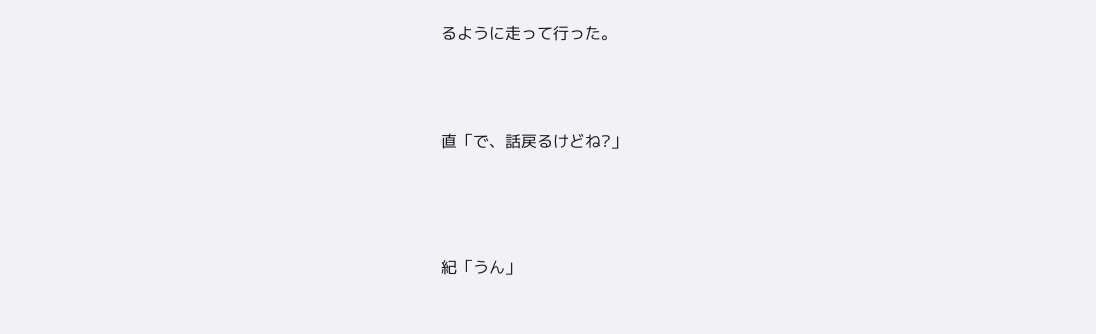るように走って行った。





直「で、話戻るけどね?」






紀「うん」